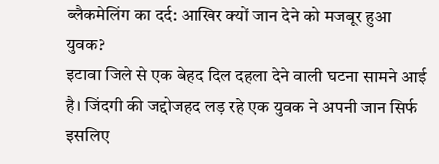ब्लैकमेलिंग का दर्द: आखिर क्यों जान देने को मजबूर हुआ युवक?
इटावा जिले से एक बेहद दिल दहला देने वाली घटना सामने आई है। जिंदगी की जद्दोजहद लड़ रहे एक युवक ने अपनी जान सिर्फ इसलिए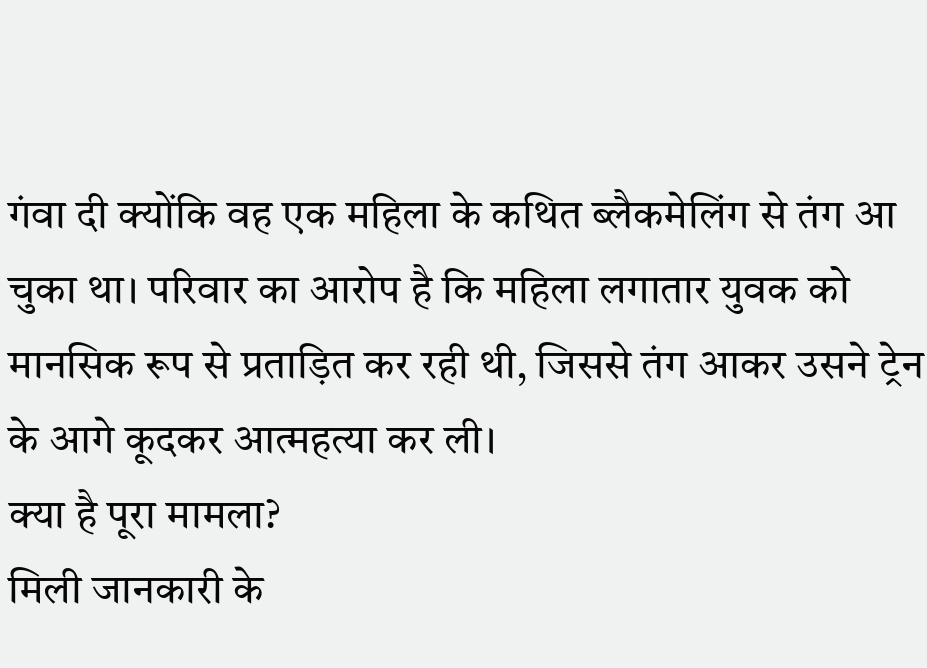गंवा दी क्योंकि वह एक महिला के कथित ब्लैकमेलिंग से तंग आ चुका था। परिवार का आरोप है कि महिला लगातार युवक को मानसिक रूप से प्रताड़ित कर रही थी, जिससे तंग आकर उसने ट्रेन के आगे कूदकर आत्महत्या कर ली।
क्या है पूरा मामला?
मिली जानकारी के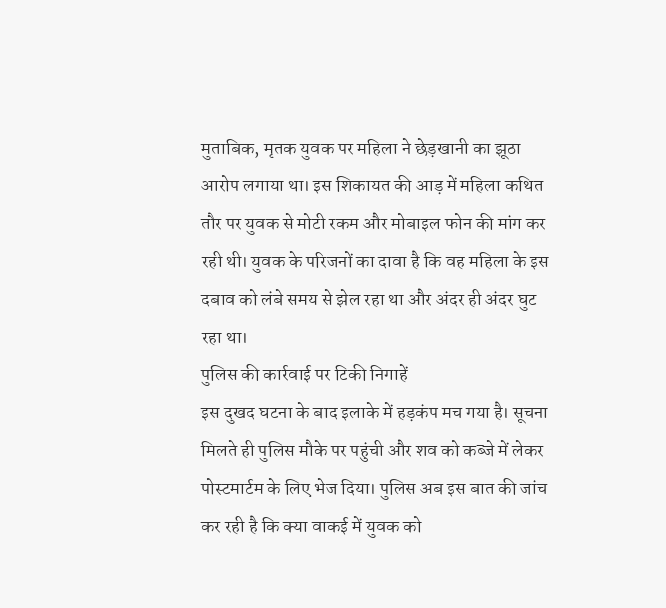मुताबिक, मृतक युवक पर महिला ने छेड़खानी का झूठा आरोप लगाया था। इस शिकायत की आड़ में महिला कथित तौर पर युवक से मोटी रकम और मोबाइल फोन की मांग कर रही थी। युवक के परिजनों का दावा है कि वह महिला के इस दबाव को लंबे समय से झेल रहा था और अंदर ही अंदर घुट रहा था।
पुलिस की कार्रवाई पर टिकी निगाहें
इस दुखद घटना के बाद इलाके में हड़कंप मच गया है। सूचना मिलते ही पुलिस मौके पर पहुंची और शव को कब्जे में लेकर पोस्टमार्टम के लिए भेज दिया। पुलिस अब इस बात की जांच कर रही है कि क्या वाकई में युवक को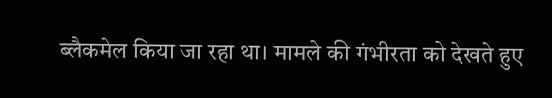ब्लैकमेल किया जा रहा था। मामले की गंभीरता को देखते हुए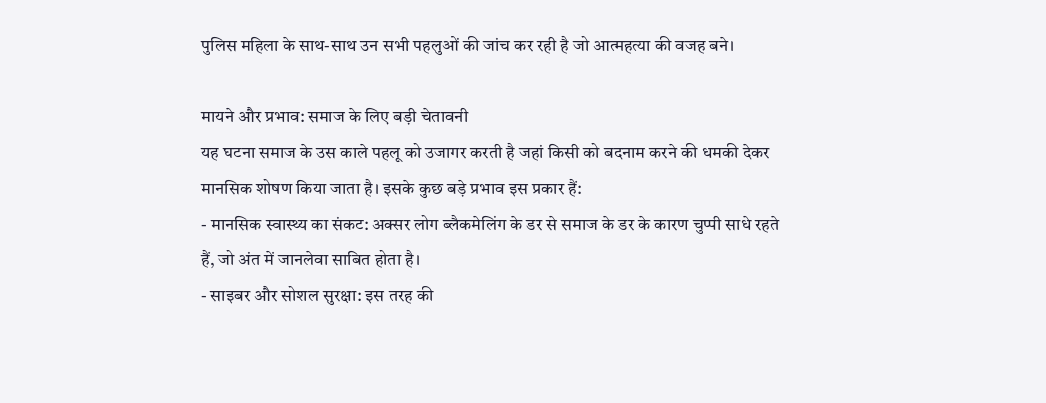पुलिस महिला के साथ-साथ उन सभी पहलुओं की जांच कर रही है जो आत्महत्या की वजह बने।

मायने और प्रभाव: समाज के लिए बड़ी चेतावनी
यह घटना समाज के उस काले पहलू को उजागर करती है जहां किसी को बदनाम करने की धमकी देकर मानसिक शोषण किया जाता है। इसके कुछ बड़े प्रभाव इस प्रकार हैं:
- मानसिक स्वास्थ्य का संकट: अक्सर लोग ब्लैकमेलिंग के डर से समाज के डर के कारण चुप्पी साधे रहते हैं, जो अंत में जानलेवा साबित होता है।
- साइबर और सोशल सुरक्षा: इस तरह की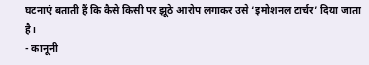घटनाएं बताती हैं कि कैसे किसी पर झूठे आरोप लगाकर उसे ‘इमोशनल टार्चर’ दिया जाता है।
- कानूनी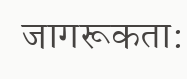जागरूकता: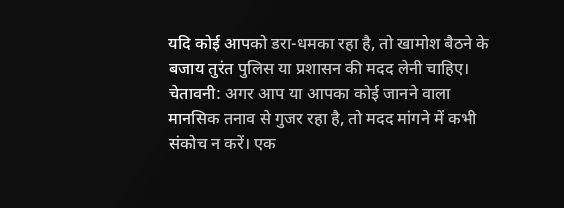यदि कोई आपको डरा-धमका रहा है, तो खामोश बैठने के बजाय तुरंत पुलिस या प्रशासन की मदद लेनी चाहिए।
चेतावनी: अगर आप या आपका कोई जानने वाला मानसिक तनाव से गुजर रहा है, तो मदद मांगने में कभी संकोच न करें। एक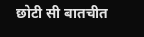छोटी सी बातचीत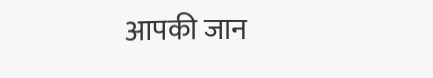आपकी जान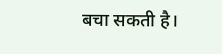बचा सकती है।